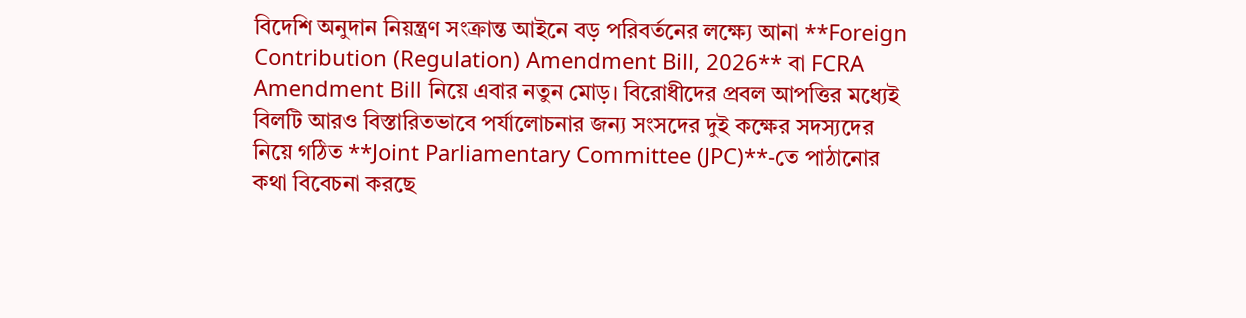বিদেশি অনুদান নিয়ন্ত্রণ সংক্রান্ত আইনে বড় পরিবর্তনের লক্ষ্যে আনা **Foreign Contribution (Regulation) Amendment Bill, 2026** বা FCRA Amendment Bill নিয়ে এবার নতুন মোড়। বিরোধীদের প্রবল আপত্তির মধ্যেই বিলটি আরও বিস্তারিতভাবে পর্যালোচনার জন্য সংসদের দুই কক্ষের সদস্যদের নিয়ে গঠিত **Joint Parliamentary Committee (JPC)**-তে পাঠানোর কথা বিবেচনা করছে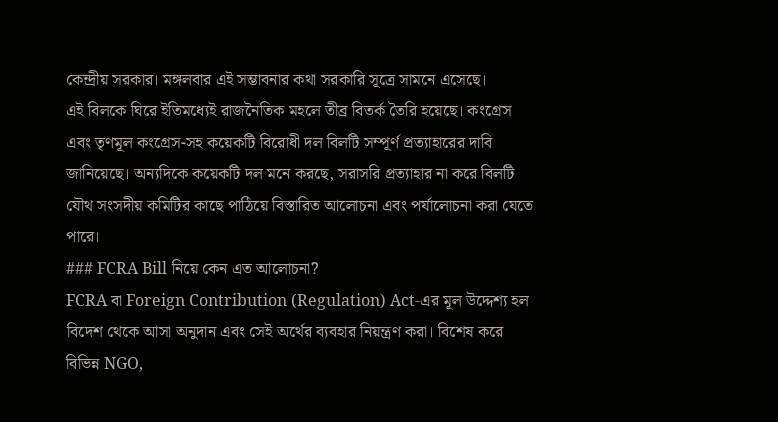কেন্দ্রীয় সরকার। মঙ্গলবার এই সম্ভাবনার কথা সরকারি সূত্রে সামনে এসেছে।
এই বিলকে ঘিরে ইতিমধ্যেই রাজনৈতিক মহলে তীব্র বিতর্ক তৈরি হয়েছে। কংগ্রেস এবং তৃণমূল কংগ্রেস-সহ কয়েকটি বিরোধী দল বিলটি সম্পূর্ণ প্রত্যাহারের দাবি জানিয়েছে। অন্যদিকে কয়েকটি দল মনে করছে, সরাসরি প্রত্যাহার না করে বিলটি যৌথ সংসদীয় কমিটির কাছে পাঠিয়ে বিস্তারিত আলোচনা এবং পর্যালোচনা করা যেতে পারে।
### FCRA Bill নিয়ে কেন এত আলোচনা?
FCRA বা Foreign Contribution (Regulation) Act-এর মূল উদ্দেশ্য হল বিদেশ থেকে আসা অনুদান এবং সেই অর্থের ব্যবহার নিয়ন্ত্রণ করা। বিশেষ করে বিভিন্ন NGO,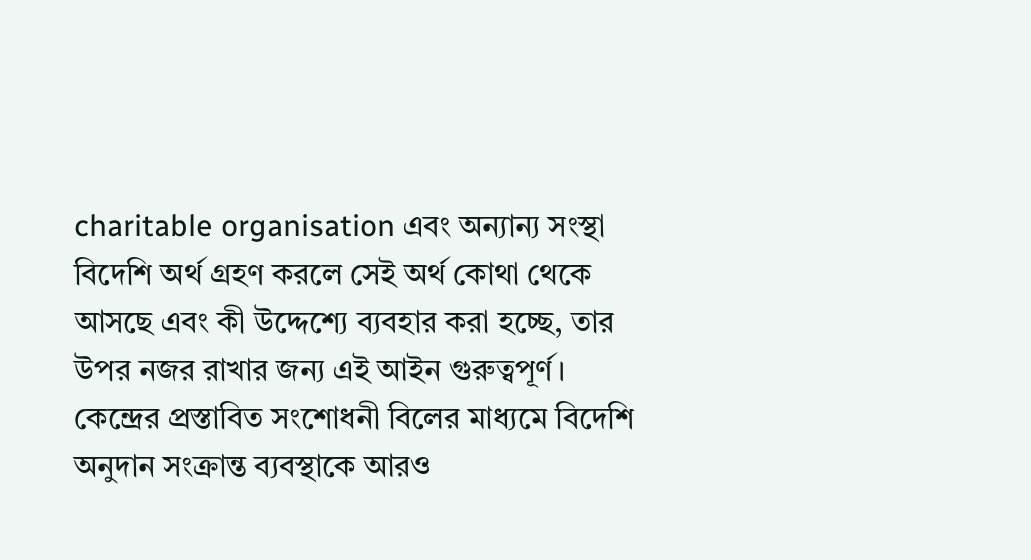charitable organisation এবং অন্যান্য সংস্থা বিদেশি অর্থ গ্রহণ করলে সেই অর্থ কোথা থেকে আসছে এবং কী উদ্দেশ্যে ব্যবহার করা হচ্ছে, তার উপর নজর রাখার জন্য এই আইন গুরুত্বপূর্ণ।
কেন্দ্রের প্রস্তাবিত সংশোধনী বিলের মাধ্যমে বিদেশি অনুদান সংক্রান্ত ব্যবস্থাকে আরও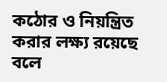কঠোর ও নিয়ন্ত্রিত করার লক্ষ্য রয়েছে বলে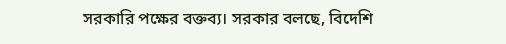সরকারি পক্ষের বক্তব্য। সরকার বলছে, বিদেশি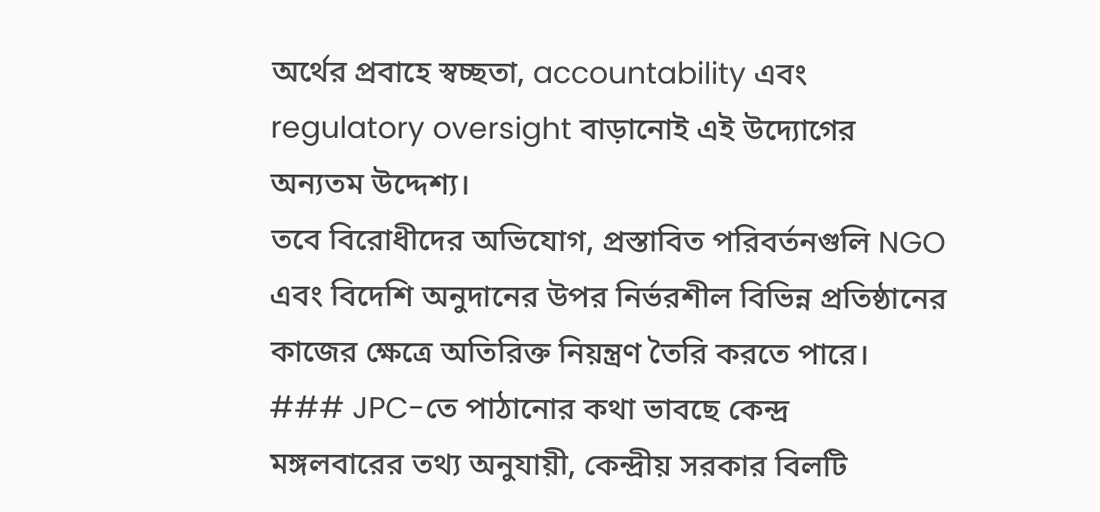অর্থের প্রবাহে স্বচ্ছতা, accountability এবং regulatory oversight বাড়ানোই এই উদ্যোগের অন্যতম উদ্দেশ্য।
তবে বিরোধীদের অভিযোগ, প্রস্তাবিত পরিবর্তনগুলি NGO এবং বিদেশি অনুদানের উপর নির্ভরশীল বিভিন্ন প্রতিষ্ঠানের কাজের ক্ষেত্রে অতিরিক্ত নিয়ন্ত্রণ তৈরি করতে পারে।
### JPC-তে পাঠানোর কথা ভাবছে কেন্দ্র
মঙ্গলবারের তথ্য অনুযায়ী, কেন্দ্রীয় সরকার বিলটি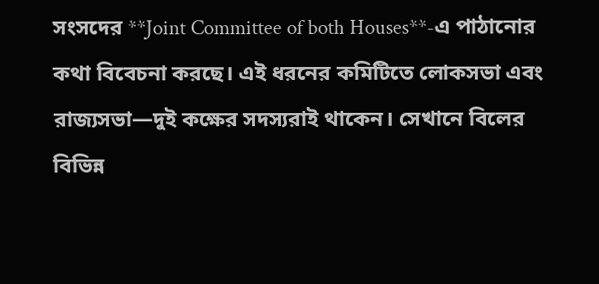সংসদের **Joint Committee of both Houses**-এ পাঠানোর কথা বিবেচনা করছে। এই ধরনের কমিটিতে লোকসভা এবং রাজ্যসভা—দুই কক্ষের সদস্যরাই থাকেন। সেখানে বিলের বিভিন্ন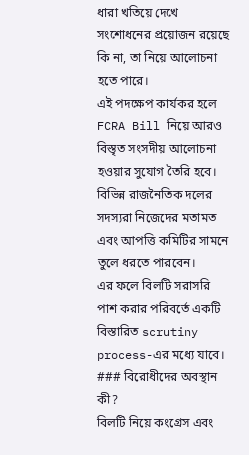ধারা খতিয়ে দেখে সংশোধনের প্রয়োজন রয়েছে কি না, তা নিয়ে আলোচনা হতে পারে।
এই পদক্ষেপ কার্যকর হলে FCRA Bill নিয়ে আরও বিস্তৃত সংসদীয় আলোচনা হওয়ার সুযোগ তৈরি হবে। বিভিন্ন রাজনৈতিক দলের সদস্যরা নিজেদের মতামত এবং আপত্তি কমিটির সামনে তুলে ধরতে পারবেন।
এর ফলে বিলটি সরাসরি পাশ করার পরিবর্তে একটি বিস্তারিত scrutiny process-এর মধ্যে যাবে।
### বিরোধীদের অবস্থান কী?
বিলটি নিয়ে কংগ্রেস এবং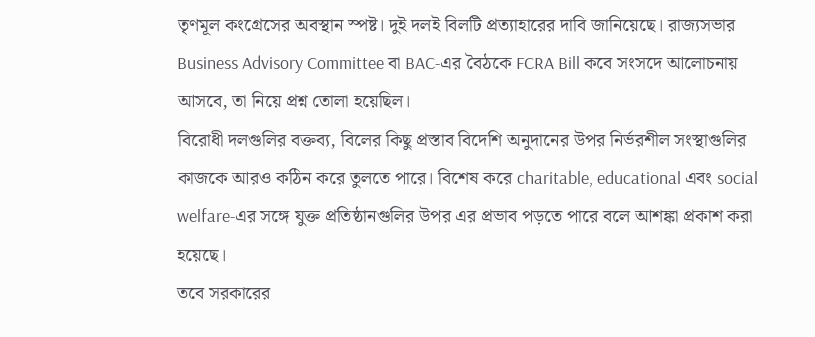তৃণমূল কংগ্রেসের অবস্থান স্পষ্ট। দুই দলই বিলটি প্রত্যাহারের দাবি জানিয়েছে। রাজ্যসভার Business Advisory Committee বা BAC-এর বৈঠকে FCRA Bill কবে সংসদে আলোচনায় আসবে, তা নিয়ে প্রশ্ন তোলা হয়েছিল।
বিরোধী দলগুলির বক্তব্য, বিলের কিছু প্রস্তাব বিদেশি অনুদানের উপর নির্ভরশীল সংস্থাগুলির কাজকে আরও কঠিন করে তুলতে পারে। বিশেষ করে charitable, educational এবং social welfare-এর সঙ্গে যুক্ত প্রতিষ্ঠানগুলির উপর এর প্রভাব পড়তে পারে বলে আশঙ্কা প্রকাশ করা হয়েছে।
তবে সরকারের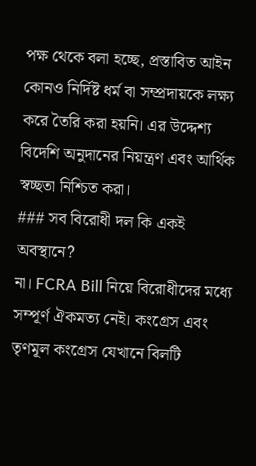পক্ষ থেকে বলা হচ্ছে, প্রস্তাবিত আইন কোনও নির্দিষ্ট ধর্ম বা সম্প্রদায়কে লক্ষ্য করে তৈরি করা হয়নি। এর উদ্দেশ্য বিদেশি অনুদানের নিয়ন্ত্রণ এবং আর্থিক স্বচ্ছতা নিশ্চিত করা।
### সব বিরোধী দল কি একই অবস্থানে?
না। FCRA Bill নিয়ে বিরোধীদের মধ্যে সম্পূর্ণ ঐকমত্য নেই। কংগ্রেস এবং তৃণমূল কংগ্রেস যেখানে বিলটি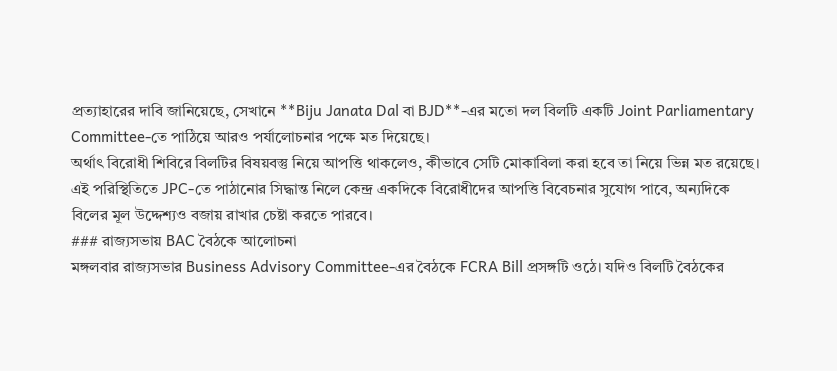প্রত্যাহারের দাবি জানিয়েছে, সেখানে **Biju Janata Dal বা BJD**-এর মতো দল বিলটি একটি Joint Parliamentary Committee-তে পাঠিয়ে আরও পর্যালোচনার পক্ষে মত দিয়েছে।
অর্থাৎ বিরোধী শিবিরে বিলটির বিষয়বস্তু নিয়ে আপত্তি থাকলেও, কীভাবে সেটি মোকাবিলা করা হবে তা নিয়ে ভিন্ন মত রয়েছে।
এই পরিস্থিতিতে JPC-তে পাঠানোর সিদ্ধান্ত নিলে কেন্দ্র একদিকে বিরোধীদের আপত্তি বিবেচনার সুযোগ পাবে, অন্যদিকে বিলের মূল উদ্দেশ্যও বজায় রাখার চেষ্টা করতে পারবে।
### রাজ্যসভায় BAC বৈঠকে আলোচনা
মঙ্গলবার রাজ্যসভার Business Advisory Committee-এর বৈঠকে FCRA Bill প্রসঙ্গটি ওঠে। যদিও বিলটি বৈঠকের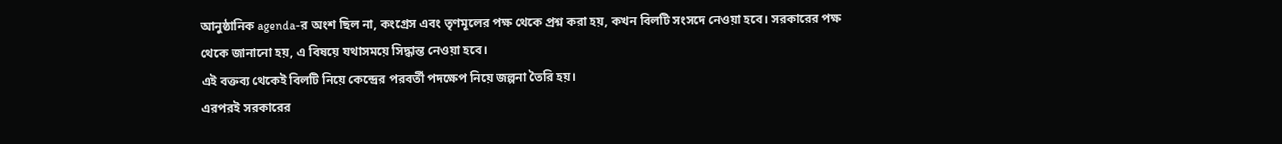আনুষ্ঠানিক agenda-র অংশ ছিল না, কংগ্রেস এবং তৃণমূলের পক্ষ থেকে প্রশ্ন করা হয়, কখন বিলটি সংসদে নেওয়া হবে। সরকারের পক্ষ থেকে জানানো হয়, এ বিষয়ে যথাসময়ে সিদ্ধান্ত নেওয়া হবে।
এই বক্তব্য থেকেই বিলটি নিয়ে কেন্দ্রের পরবর্তী পদক্ষেপ নিয়ে জল্পনা তৈরি হয়।
এরপরই সরকারের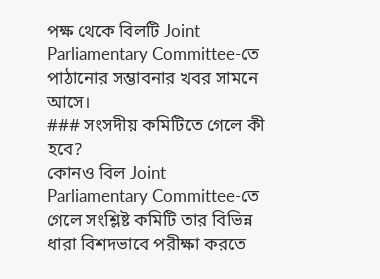পক্ষ থেকে বিলটি Joint Parliamentary Committee-তে পাঠানোর সম্ভাবনার খবর সামনে আসে।
### সংসদীয় কমিটিতে গেলে কী হবে?
কোনও বিল Joint Parliamentary Committee-তে গেলে সংশ্লিষ্ট কমিটি তার বিভিন্ন ধারা বিশদভাবে পরীক্ষা করতে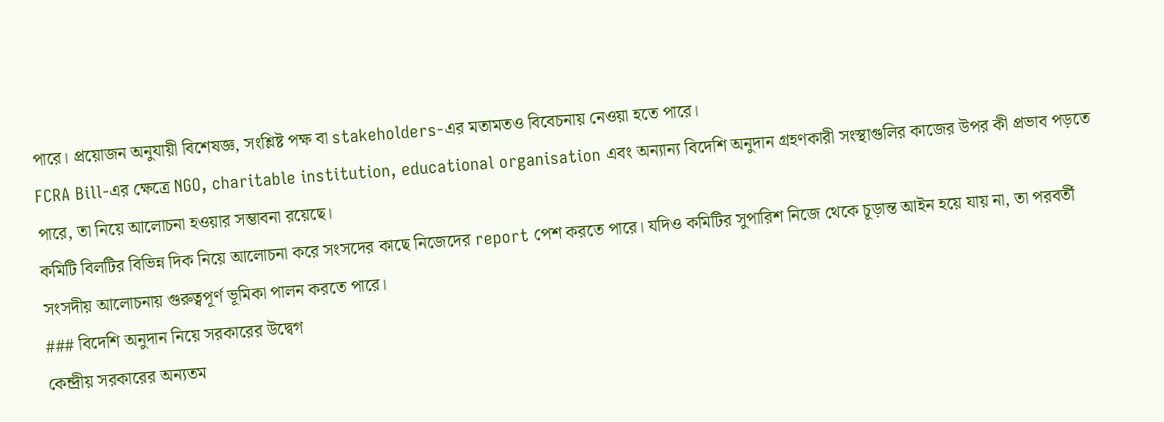পারে। প্রয়োজন অনুযায়ী বিশেষজ্ঞ, সংশ্লিষ্ট পক্ষ বা stakeholders-এর মতামতও বিবেচনায় নেওয়া হতে পারে।
FCRA Bill-এর ক্ষেত্রে NGO, charitable institution, educational organisation এবং অন্যান্য বিদেশি অনুদান গ্রহণকারী সংস্থাগুলির কাজের উপর কী প্রভাব পড়তে পারে, তা নিয়ে আলোচনা হওয়ার সম্ভাবনা রয়েছে।
কমিটি বিলটির বিভিন্ন দিক নিয়ে আলোচনা করে সংসদের কাছে নিজেদের report পেশ করতে পারে। যদিও কমিটির সুপারিশ নিজে থেকে চূড়ান্ত আইন হয়ে যায় না, তা পরবর্তী সংসদীয় আলোচনায় গুরুত্বপূর্ণ ভূমিকা পালন করতে পারে।
### বিদেশি অনুদান নিয়ে সরকারের উদ্বেগ
কেন্দ্রীয় সরকারের অন্যতম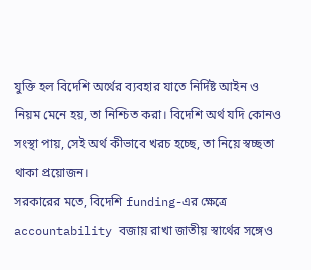যুক্তি হল বিদেশি অর্থের ব্যবহার যাতে নির্দিষ্ট আইন ও নিয়ম মেনে হয়, তা নিশ্চিত করা। বিদেশি অর্থ যদি কোনও সংস্থা পায়, সেই অর্থ কীভাবে খরচ হচ্ছে, তা নিয়ে স্বচ্ছতা থাকা প্রয়োজন।
সরকারের মতে, বিদেশি funding-এর ক্ষেত্রে accountability বজায় রাখা জাতীয় স্বার্থের সঙ্গেও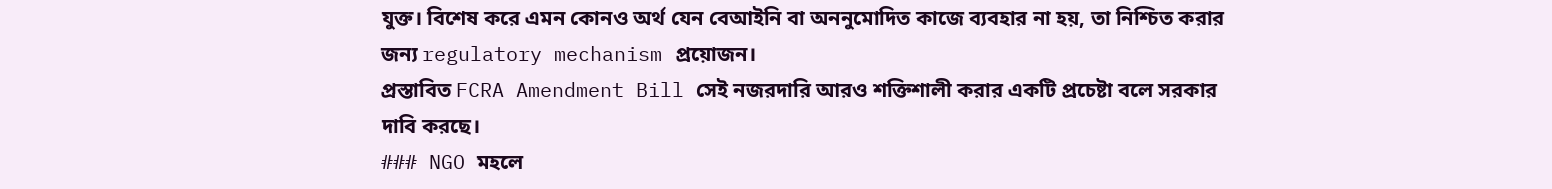যুক্ত। বিশেষ করে এমন কোনও অর্থ যেন বেআইনি বা অননুমোদিত কাজে ব্যবহার না হয়, তা নিশ্চিত করার জন্য regulatory mechanism প্রয়োজন।
প্রস্তাবিত FCRA Amendment Bill সেই নজরদারি আরও শক্তিশালী করার একটি প্রচেষ্টা বলে সরকার দাবি করছে।
### NGO মহলে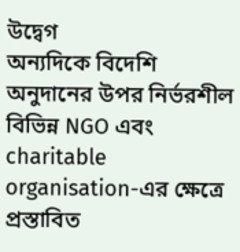উদ্বেগ
অন্যদিকে বিদেশি অনুদানের উপর নির্ভরশীল বিভিন্ন NGO এবং charitable organisation-এর ক্ষেত্রে প্রস্তাবিত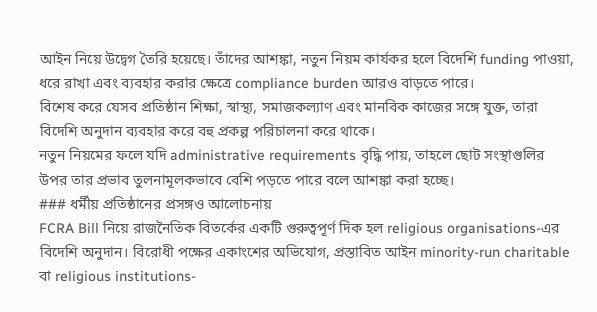আইন নিয়ে উদ্বেগ তৈরি হয়েছে। তাঁদের আশঙ্কা, নতুন নিয়ম কার্যকর হলে বিদেশি funding পাওয়া, ধরে রাখা এবং ব্যবহার করার ক্ষেত্রে compliance burden আরও বাড়তে পারে।
বিশেষ করে যেসব প্রতিষ্ঠান শিক্ষা, স্বাস্থ্য, সমাজকল্যাণ এবং মানবিক কাজের সঙ্গে যুক্ত, তারা বিদেশি অনুদান ব্যবহার করে বহু প্রকল্প পরিচালনা করে থাকে।
নতুন নিয়মের ফলে যদি administrative requirements বৃদ্ধি পায়, তাহলে ছোট সংস্থাগুলির উপর তার প্রভাব তুলনামূলকভাবে বেশি পড়তে পারে বলে আশঙ্কা করা হচ্ছে।
### ধর্মীয় প্রতিষ্ঠানের প্রসঙ্গও আলোচনায়
FCRA Bill নিয়ে রাজনৈতিক বিতর্কের একটি গুরুত্বপূর্ণ দিক হল religious organisations-এর বিদেশি অনুদান। বিরোধী পক্ষের একাংশের অভিযোগ, প্রস্তাবিত আইন minority-run charitable বা religious institutions-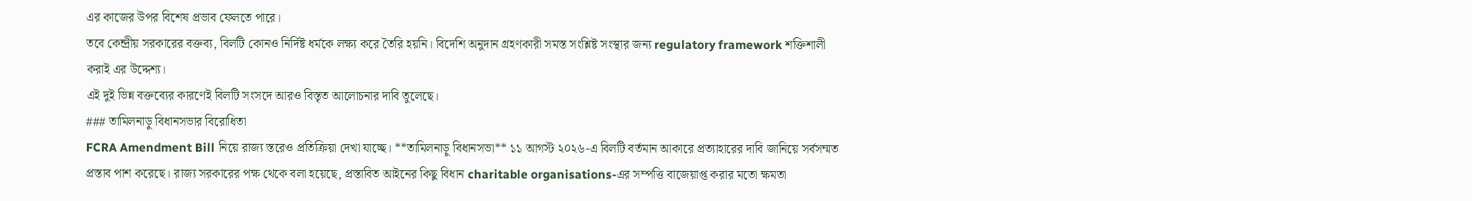এর কাজের উপর বিশেষ প্রভাব ফেলতে পারে।
তবে কেন্দ্রীয় সরকারের বক্তব্য, বিলটি কোনও নির্দিষ্ট ধর্মকে লক্ষ্য করে তৈরি হয়নি। বিদেশি অনুদান গ্রহণকারী সমস্ত সংশ্লিষ্ট সংস্থার জন্য regulatory framework শক্তিশালী করাই এর উদ্দেশ্য।
এই দুই ভিন্ন বক্তব্যের কারণেই বিলটি সংসদে আরও বিস্তৃত আলোচনার দাবি তুলেছে।
### তামিলনাড়ু বিধানসভার বিরোধিতা
FCRA Amendment Bill নিয়ে রাজ্য স্তরেও প্রতিক্রিয়া দেখা যাচ্ছে। **তামিলনাড়ু বিধানসভা** ১১ আগস্ট ২০২৬-এ বিলটি বর্তমান আকারে প্রত্যাহারের দাবি জানিয়ে সর্বসম্মত প্রস্তাব পাশ করেছে। রাজ্য সরকারের পক্ষ থেকে বলা হয়েছে, প্রস্তাবিত আইনের কিছু বিধান charitable organisations-এর সম্পত্তি বাজেয়াপ্ত করার মতো ক্ষমতা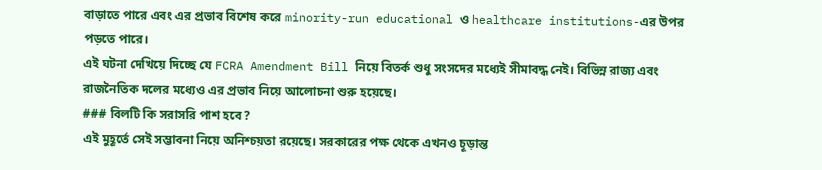বাড়াতে পারে এবং এর প্রভাব বিশেষ করে minority-run educational ও healthcare institutions-এর উপর পড়তে পারে।
এই ঘটনা দেখিয়ে দিচ্ছে যে FCRA Amendment Bill নিয়ে বিতর্ক শুধু সংসদের মধ্যেই সীমাবদ্ধ নেই। বিভিন্ন রাজ্য এবং রাজনৈতিক দলের মধ্যেও এর প্রভাব নিয়ে আলোচনা শুরু হয়েছে।
### বিলটি কি সরাসরি পাশ হবে?
এই মুহূর্তে সেই সম্ভাবনা নিয়ে অনিশ্চয়তা রয়েছে। সরকারের পক্ষ থেকে এখনও চূড়ান্ত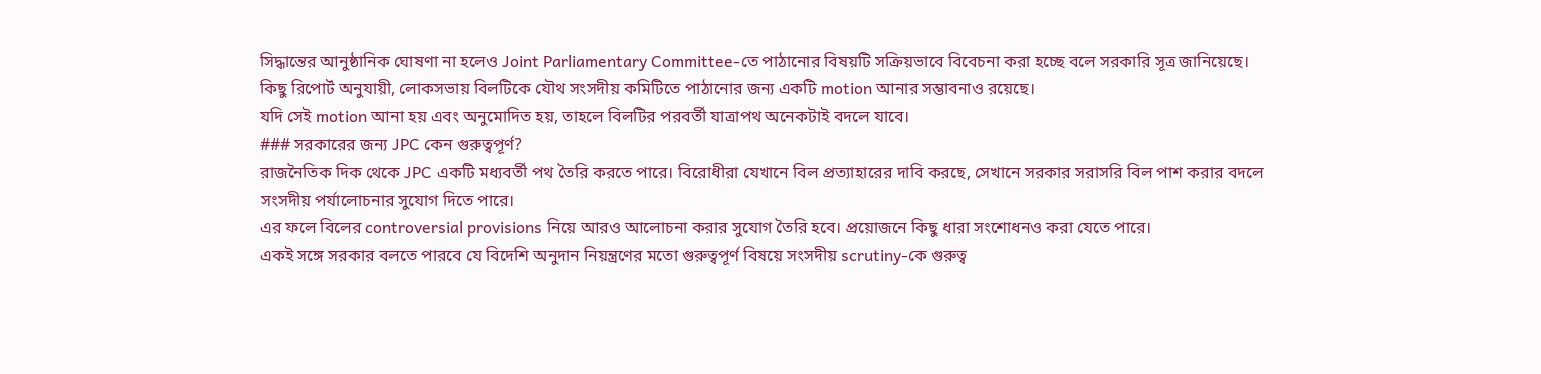সিদ্ধান্তের আনুষ্ঠানিক ঘোষণা না হলেও Joint Parliamentary Committee-তে পাঠানোর বিষয়টি সক্রিয়ভাবে বিবেচনা করা হচ্ছে বলে সরকারি সূত্র জানিয়েছে।
কিছু রিপোর্ট অনুযায়ী, লোকসভায় বিলটিকে যৌথ সংসদীয় কমিটিতে পাঠানোর জন্য একটি motion আনার সম্ভাবনাও রয়েছে।
যদি সেই motion আনা হয় এবং অনুমোদিত হয়, তাহলে বিলটির পরবর্তী যাত্রাপথ অনেকটাই বদলে যাবে।
### সরকারের জন্য JPC কেন গুরুত্বপূর্ণ?
রাজনৈতিক দিক থেকে JPC একটি মধ্যবর্তী পথ তৈরি করতে পারে। বিরোধীরা যেখানে বিল প্রত্যাহারের দাবি করছে, সেখানে সরকার সরাসরি বিল পাশ করার বদলে সংসদীয় পর্যালোচনার সুযোগ দিতে পারে।
এর ফলে বিলের controversial provisions নিয়ে আরও আলোচনা করার সুযোগ তৈরি হবে। প্রয়োজনে কিছু ধারা সংশোধনও করা যেতে পারে।
একই সঙ্গে সরকার বলতে পারবে যে বিদেশি অনুদান নিয়ন্ত্রণের মতো গুরুত্বপূর্ণ বিষয়ে সংসদীয় scrutiny-কে গুরুত্ব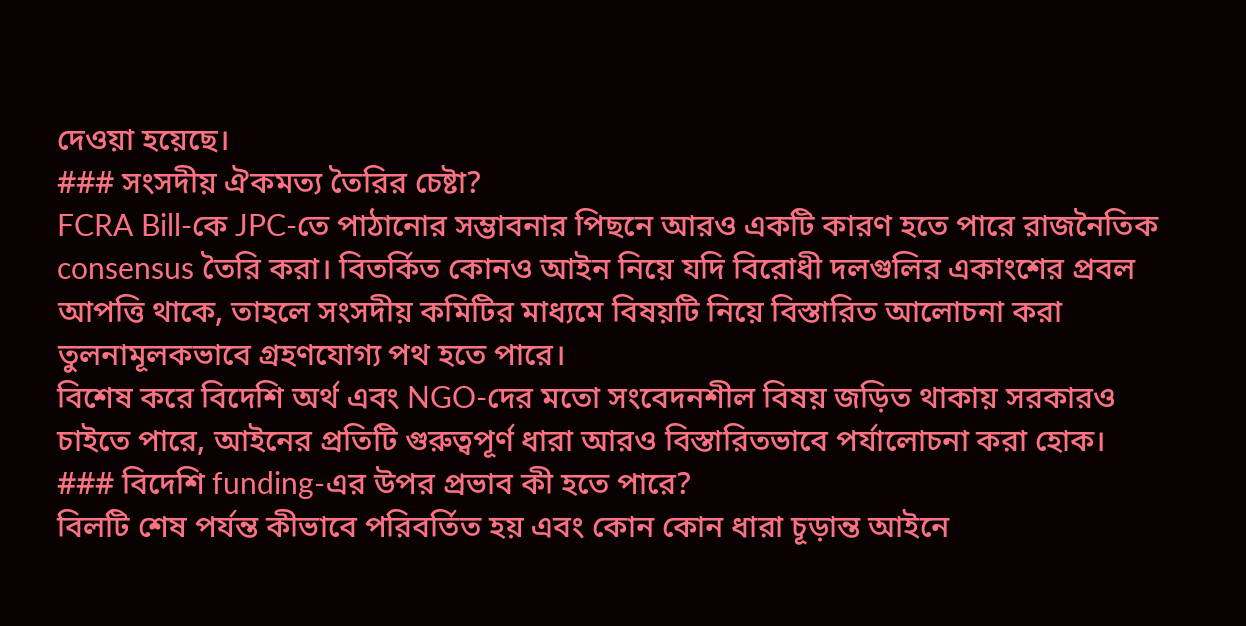দেওয়া হয়েছে।
### সংসদীয় ঐকমত্য তৈরির চেষ্টা?
FCRA Bill-কে JPC-তে পাঠানোর সম্ভাবনার পিছনে আরও একটি কারণ হতে পারে রাজনৈতিক consensus তৈরি করা। বিতর্কিত কোনও আইন নিয়ে যদি বিরোধী দলগুলির একাংশের প্রবল আপত্তি থাকে, তাহলে সংসদীয় কমিটির মাধ্যমে বিষয়টি নিয়ে বিস্তারিত আলোচনা করা তুলনামূলকভাবে গ্রহণযোগ্য পথ হতে পারে।
বিশেষ করে বিদেশি অর্থ এবং NGO-দের মতো সংবেদনশীল বিষয় জড়িত থাকায় সরকারও চাইতে পারে, আইনের প্রতিটি গুরুত্বপূর্ণ ধারা আরও বিস্তারিতভাবে পর্যালোচনা করা হোক।
### বিদেশি funding-এর উপর প্রভাব কী হতে পারে?
বিলটি শেষ পর্যন্ত কীভাবে পরিবর্তিত হয় এবং কোন কোন ধারা চূড়ান্ত আইনে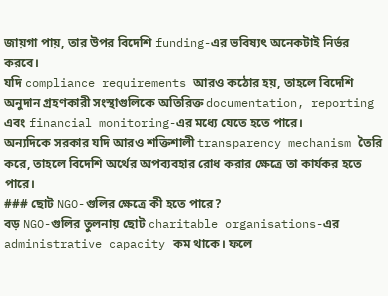জায়গা পায়, তার উপর বিদেশি funding-এর ভবিষ্যৎ অনেকটাই নির্ভর করবে।
যদি compliance requirements আরও কঠোর হয়, তাহলে বিদেশি অনুদান গ্রহণকারী সংস্থাগুলিকে অতিরিক্ত documentation, reporting এবং financial monitoring-এর মধ্যে যেতে হতে পারে।
অন্যদিকে সরকার যদি আরও শক্তিশালী transparency mechanism তৈরি করে, তাহলে বিদেশি অর্থের অপব্যবহার রোধ করার ক্ষেত্রে তা কার্যকর হতে পারে।
### ছোট NGO-গুলির ক্ষেত্রে কী হতে পারে?
বড় NGO-গুলির তুলনায় ছোট charitable organisations-এর administrative capacity কম থাকে। ফলে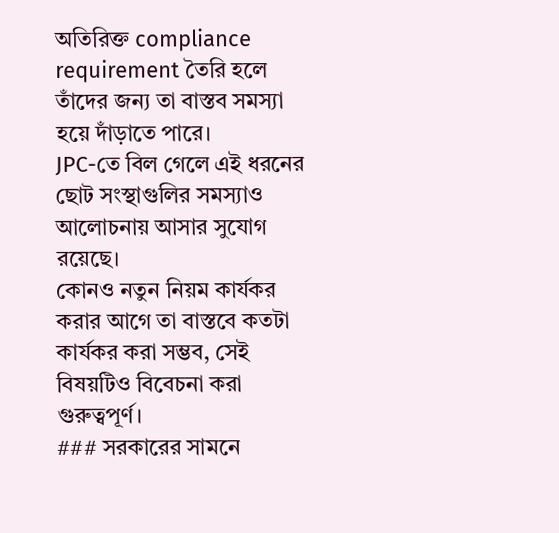অতিরিক্ত compliance requirement তৈরি হলে তাঁদের জন্য তা বাস্তব সমস্যা হয়ে দাঁড়াতে পারে।
JPC-তে বিল গেলে এই ধরনের ছোট সংস্থাগুলির সমস্যাও আলোচনায় আসার সুযোগ রয়েছে।
কোনও নতুন নিয়ম কার্যকর করার আগে তা বাস্তবে কতটা কার্যকর করা সম্ভব, সেই বিষয়টিও বিবেচনা করা গুরুত্বপূর্ণ।
### সরকারের সামনে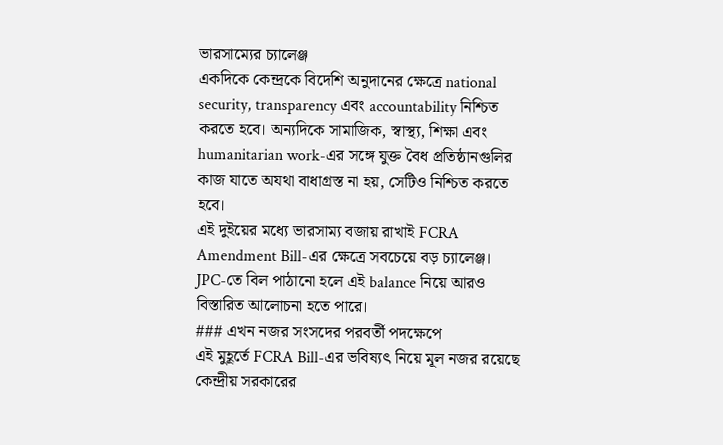ভারসাম্যের চ্যালেঞ্জ
একদিকে কেন্দ্রকে বিদেশি অনুদানের ক্ষেত্রে national security, transparency এবং accountability নিশ্চিত করতে হবে। অন্যদিকে সামাজিক, স্বাস্থ্য, শিক্ষা এবং humanitarian work-এর সঙ্গে যুক্ত বৈধ প্রতিষ্ঠানগুলির কাজ যাতে অযথা বাধাগ্রস্ত না হয়, সেটিও নিশ্চিত করতে হবে।
এই দুইয়ের মধ্যে ভারসাম্য বজায় রাখাই FCRA Amendment Bill-এর ক্ষেত্রে সবচেয়ে বড় চ্যালেঞ্জ।
JPC-তে বিল পাঠানো হলে এই balance নিয়ে আরও বিস্তারিত আলোচনা হতে পারে।
### এখন নজর সংসদের পরবর্তী পদক্ষেপে
এই মুহূর্তে FCRA Bill-এর ভবিষ্যৎ নিয়ে মূল নজর রয়েছে কেন্দ্রীয় সরকারের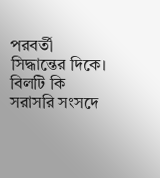পরবর্তী সিদ্ধান্তের দিকে। বিলটি কি সরাসরি সংসদে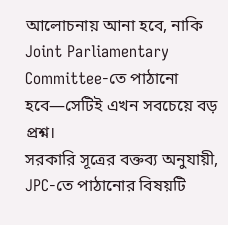আলোচনায় আনা হবে, নাকি Joint Parliamentary Committee-তে পাঠানো হবে—সেটিই এখন সবচেয়ে বড় প্রশ্ন।
সরকারি সূত্রের বক্তব্য অনুযায়ী, JPC-তে পাঠানোর বিষয়টি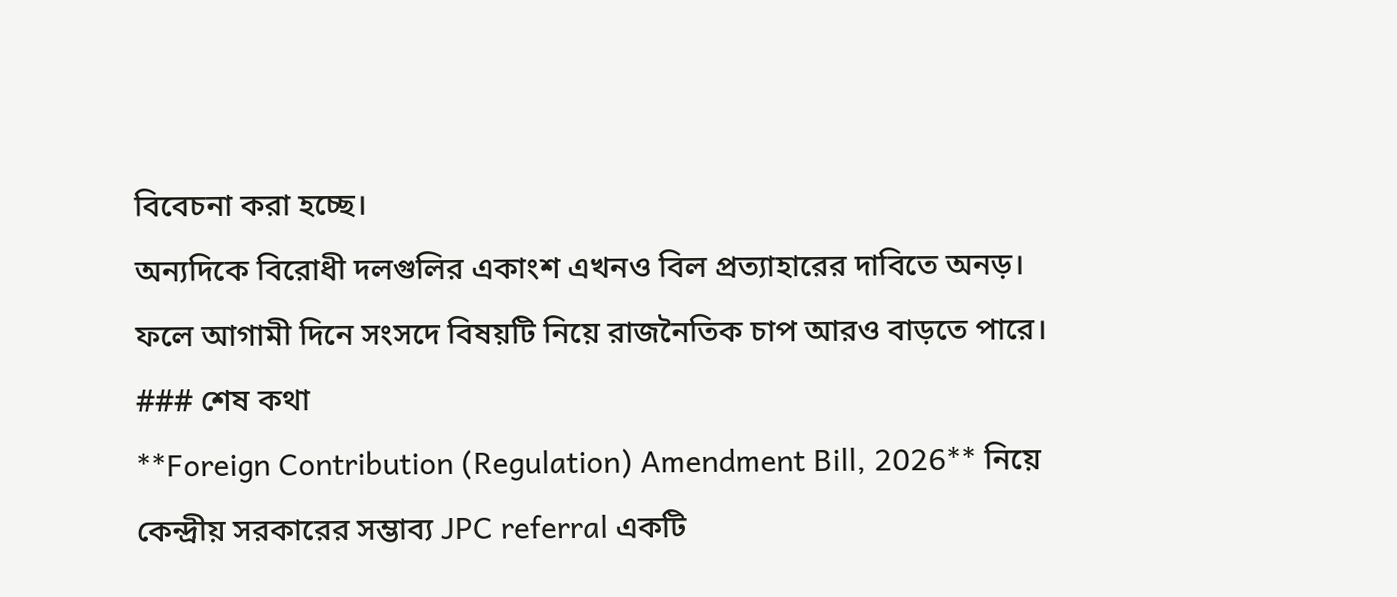বিবেচনা করা হচ্ছে।
অন্যদিকে বিরোধী দলগুলির একাংশ এখনও বিল প্রত্যাহারের দাবিতে অনড়। ফলে আগামী দিনে সংসদে বিষয়টি নিয়ে রাজনৈতিক চাপ আরও বাড়তে পারে।
### শেষ কথা
**Foreign Contribution (Regulation) Amendment Bill, 2026** নিয়ে কেন্দ্রীয় সরকারের সম্ভাব্য JPC referral একটি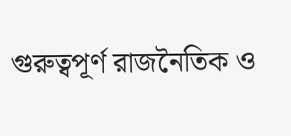গুরুত্বপূর্ণ রাজনৈতিক ও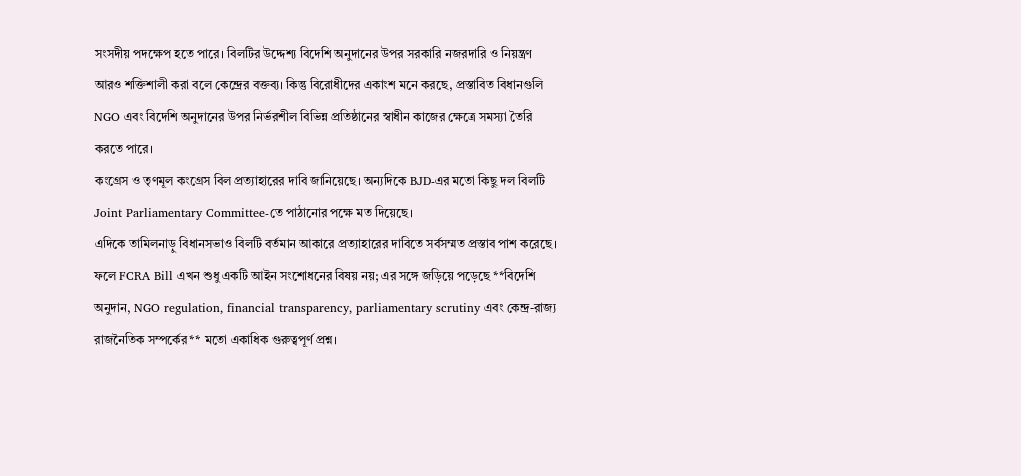সংসদীয় পদক্ষেপ হতে পারে। বিলটির উদ্দেশ্য বিদেশি অনুদানের উপর সরকারি নজরদারি ও নিয়ন্ত্রণ আরও শক্তিশালী করা বলে কেন্দ্রের বক্তব্য। কিন্তু বিরোধীদের একাংশ মনে করছে, প্রস্তাবিত বিধানগুলি NGO এবং বিদেশি অনুদানের উপর নির্ভরশীল বিভিন্ন প্রতিষ্ঠানের স্বাধীন কাজের ক্ষেত্রে সমস্যা তৈরি করতে পারে।
কংগ্রেস ও তৃণমূল কংগ্রেস বিল প্রত্যাহারের দাবি জানিয়েছে। অন্যদিকে BJD-এর মতো কিছু দল বিলটি Joint Parliamentary Committee-তে পাঠানোর পক্ষে মত দিয়েছে।
এদিকে তামিলনাড়ু বিধানসভাও বিলটি বর্তমান আকারে প্রত্যাহারের দাবিতে সর্বসম্মত প্রস্তাব পাশ করেছে।
ফলে FCRA Bill এখন শুধু একটি আইন সংশোধনের বিষয় নয়; এর সঙ্গে জড়িয়ে পড়েছে **বিদেশি অনুদান, NGO regulation, financial transparency, parliamentary scrutiny এবং কেন্দ্র-রাজ্য রাজনৈতিক সম্পর্কের** মতো একাধিক গুরুত্বপূর্ণ প্রশ্ন।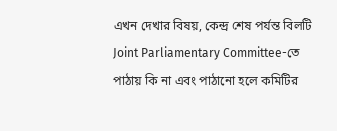এখন দেখার বিষয়, কেন্দ্র শেষ পর্যন্ত বিলটি Joint Parliamentary Committee-তে পাঠায় কি না এবং পাঠানো হলে কমিটির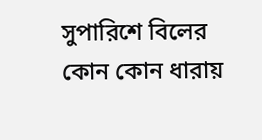সুপারিশে বিলের কোন কোন ধারায়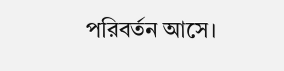পরিবর্তন আসে।